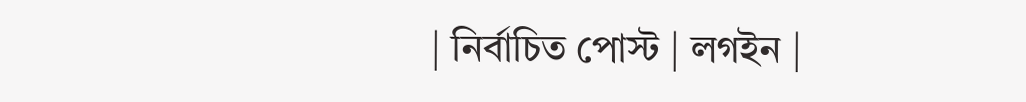| নির্বাচিত পোস্ট | লগইন |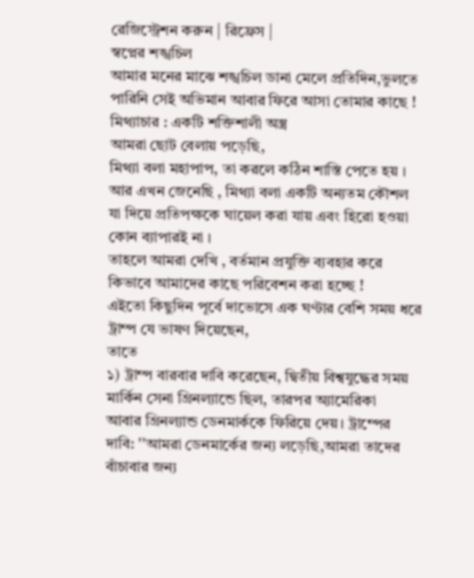রেজিস্ট্রেশন করুন | রিফ্রেস |
স্বপ্নের শঙ্খচিল
আমার মনের মাঝে শঙ্খচিল ডানা মেলে প্রতিদিন,ভুলতে পারিনি সেই অভিমান আবার ফিরে আসা তোমার কাছে !
মিথ্যাচার : একটি শক্তিশালী অস্ত্র
আমরা ছোট বেলায় পড়েছি,
মিথ্যা বলা মহাপাপ, তা করলে কঠিন শাস্তি পেতে হয় ।
আর এখন জেনেছি , মিথ্যা বলা একটি অন্যতম কৌশল
যা দিয়ে প্রতিপক্ষকে ঘায়েল করা যায় এবং হিরো হওয়া কোন ব্যাপারই না ।
তাহলে আমরা দেখি , বর্তমান প্রযুক্তি ব্যবহার করে কিভাবে আমাদের কাছে পরিবেশন করা হচ্ছে !
এইতো কিছুদিন পূর্বে দাভোসে এক ঘণ্টার বেশি সময় ধরে ট্রাম্প যে ভাষণ দিয়েছেন,
তাতে
১) ট্রাম্প বারবার দাবি করেছেন, দ্বিতীয় বিশ্বযুদ্ধের সময় মার্কিন সেনা গ্রিনল্যান্ডে ছিল, তারপর অ্যামেরিকা
আবার গ্রিনল্যান্ড ডেনমার্ককে ফিরিয়ে দেয়। ট্রাম্পের দাবি: ''আমরা ডেনমার্কের জন্য লড়েছি,আমরা তাদের বাঁচাবার জন্য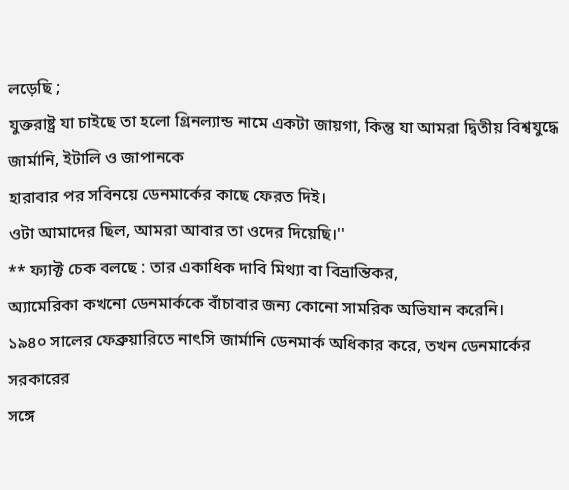লড়েছি ;
যুক্তরাষ্ট্র যা চাইছে তা হলো গ্রিনল্যান্ড নামে একটা জায়গা, কিন্তু যা আমরা দ্বিতীয় বিশ্বযুদ্ধে জার্মানি, ইটালি ও জাপানকে
হারাবার পর সবিনয়ে ডেনমার্কের কাছে ফেরত দিই।
ওটা আমাদের ছিল, আমরা আবার তা ওদের দিয়েছি।''
** ফ্যাক্ট চেক বলছে : তার একাধিক দাবি মিথ্যা বা বিভ্রান্তিকর,
অ্যামেরিকা কখনো ডেনমার্ককে বাঁচাবার জন্য কোনো সামরিক অভিযান করেনি।
১৯৪০ সালের ফেব্রুয়ারিতে নাৎসি জার্মানি ডেনমার্ক অধিকার করে, তখন ডেনমার্কের সরকারের
সঙ্গে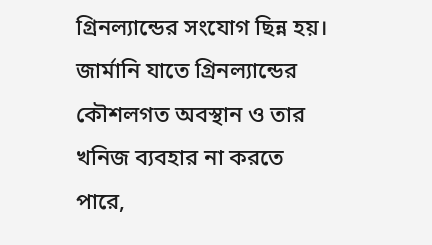গ্রিনল্যান্ডের সংযোগ ছিন্ন হয়। জার্মানি যাতে গ্রিনল্যান্ডের কৌশলগত অবস্থান ও তার খনিজ ব্যবহার না করতে পারে,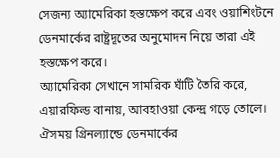সেজন্য অ্যামেরিকা হস্তক্ষেপ করে এবং ওয়াশিংটনে ডেনমার্কের রাষ্ট্রদূতের অনুমোদন নিয়ে তারা এই হস্তক্ষেপ করে।
অ্যামেরিকা সেখানে সামরিক ঘাঁটি তৈরি করে, এয়ারফিল্ড বানায়, আবহাওয়া কেন্দ্র গড়ে তোলে।
ঐসময় গ্রিনল্যান্ডে ডেনমার্কের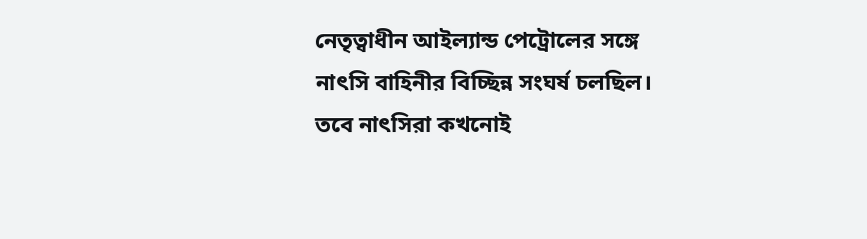নেতৃত্বাধীন আইল্যান্ড পেট্রোলের সঙ্গে নাৎসি বাহিনীর বিচ্ছিন্ন সংঘর্ষ চলছিল।
তবে নাৎসিরা কখনোই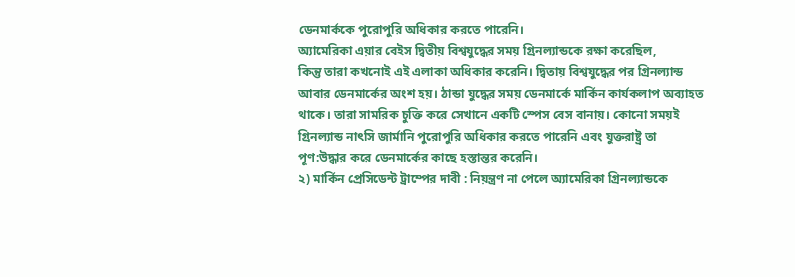ডেনমার্ককে পুরোপুরি অধিকার করতে পারেনি।
অ্যামেরিকা এয়ার বেইস দ্বিতীয় বিশ্বযুদ্ধের সময় গ্রিনল্যান্ডকে রক্ষা করেছিল,
কিন্তু তারা কখনোই এই এলাকা অধিকার করেনি। দ্বিতায় বিশ্বযুদ্ধের পর গ্রিনল্যান্ড আবার ডেনমার্কের অংশ হয়। ঠান্ডা যুদ্ধের সময় ডেনমার্কে মার্কিন কার্যকলাপ অব্যাহত থাকে। তারা সামরিক চুক্তি করে সেখানে একটি স্পেস বেস বানায়। কোনো সময়ই গ্রিনল্যান্ড নাৎসি জার্মানি পুরোপুরি অধিকার করতে পারেনি এবং যুক্তরাষ্ট্র তা পূণ:উদ্ধার করে ডেনমার্কের কাছে হস্তান্তর করেনি।
২) মার্কিন প্রেসিডেন্ট ট্রাম্পের দাবী : নিয়ন্ত্রণ না পেলে অ্যামেরিকা গ্রিনল্যান্ডকে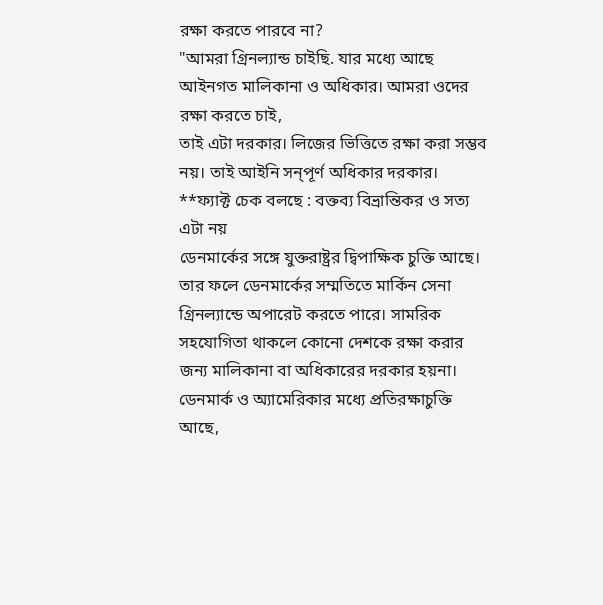রক্ষা করতে পারবে না?
"আমরা গ্রিনল্যান্ড চাইছি. যার মধ্যে আছে আইনগত মালিকানা ও অধিকার। আমরা ওদের রক্ষা করতে চাই,
তাই এটা দরকার। লিজের ভিত্তিতে রক্ষা করা সম্ভব নয়। তাই আইনি সন্পূর্ণ অধিকার দরকার।
**ফ্যাক্ট চেক বলছে : বক্তব্য বিভ্রান্তিকর ও সত্য এটা নয়
ডেনমার্কের সঙ্গে যুক্তরাষ্ট্রর দ্বিপাক্ষিক চুক্তি আছে। তার ফলে ডেনমার্কের সম্মতিতে মার্কিন সেনা গ্রিনল্যান্ডে অপারেট করতে পারে। সামরিক সহযোগিতা থাকলে কোনো দেশকে রক্ষা করার জন্য মালিকানা বা অধিকারের দরকার হয়না।
ডেনমার্ক ও অ্যামেরিকার মধ্যে প্রতিরক্ষাচুক্তি আছে,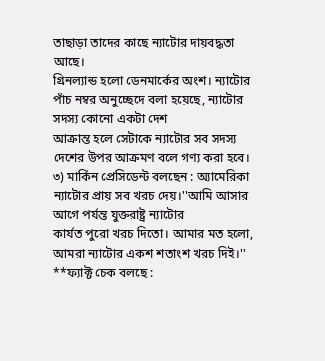তাছাড়া তাদের কাছে ন্যাটোর দায়বদ্ধতা আছে।
গ্রিনল্যান্ড হলো ডেনমার্কের অংশ। ন্যাটোর পাঁচ নম্বর অনুচ্ছেদে বলা হয়েছে, ন্যাটোর সদস্য কোনো একটা দেশ
আক্রান্ত হলে সেটাকে ন্যাটোর সব সদস্য দেশের উপর আক্রমণ বলে গণ্য করা হবে।
৩) মার্কিন প্রেসিডেন্ট বলছেন : অ্যামেরিকা ন্যাটোর প্রায় সব খরচ দেয়।''আমি আসার আগে পর্যন্ত যুক্তরাষ্ট্র ন্যাটোর
কার্যত পুরো খরচ দিতো। আমার মত হলো, আমরা ন্যাটোর একশ শতাংশ খরচ দিই।''
**ফ্যাক্ট চেক বলছে :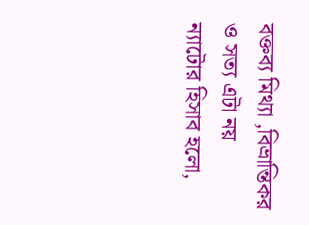বক্তব্য মিথ্যা ,বিভ্রান্তিকর ও সত্য এটা নয়
ন্যাটোর হিসাব হলো,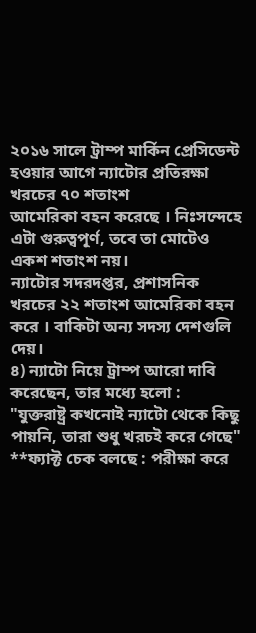২০১৬ সালে ট্রাম্প মার্কিন প্রেসিডেন্ট হওয়ার আগে ন্যাটোর প্রতিরক্ষা খরচের ৭০ শতাংশ
আমেরিকা বহন করেছে । নিঃসন্দেহে এটা গুরুত্বপূর্ণ, তবে তা মোটেও একশ শতাংশ নয়।
ন্যাটোর সদরদপ্তর, প্রশাসনিক খরচের ২২ শতাংশ আমেরিকা বহন করে । বাকিটা অন্য সদস্য দেশগুলি দেয়।
৪) ন্যাটো নিয়ে ট্রাম্প আরো দাবি করেছেন, তার মধ্যে হলো :
"যুক্তরাষ্ট্র কখনোই ন্যাটো থেকে কিছু পায়নি, তারা শুধু খরচই করে গেছে"
**ফ্যাক্ট চেক বলছে : পরীক্ষা করে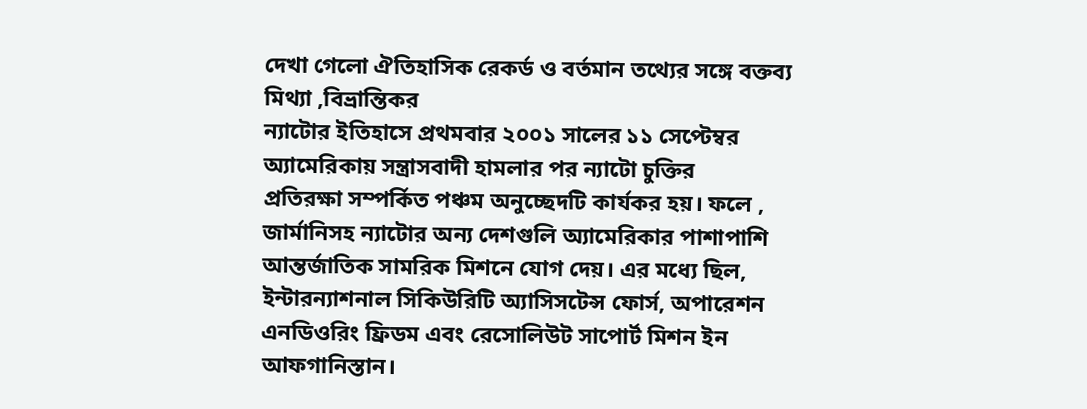দেখা গেলো ঐতিহাসিক রেকর্ড ও বর্তমান তথ্যের সঙ্গে বক্তব্য মিথ্যা ,বিভ্রান্তিকর
ন্যাটোর ইতিহাসে প্রথমবার ২০০১ সালের ১১ সেপ্টেম্বর অ্যামেরিকায় সন্ত্রাসবাদী হামলার পর ন্যাটো চুক্তির
প্রতিরক্ষা সম্পর্কিত পঞ্চম অনুচ্ছেদটি কার্যকর হয়। ফলে , জার্মানিসহ ন্যাটোর অন্য দেশগুলি অ্যামেরিকার পাশাপাশি আন্তর্জাতিক সামরিক মিশনে যোগ দেয়। এর মধ্যে ছিল, ইন্টারন্যাশনাল সিকিউরিটি অ্যাসিসটেন্স ফোর্স, অপারেশন এনডিওরিং ফ্রিডম এবং রেসোলিউট সাপোর্ট মিশন ইন আফগানিস্তান।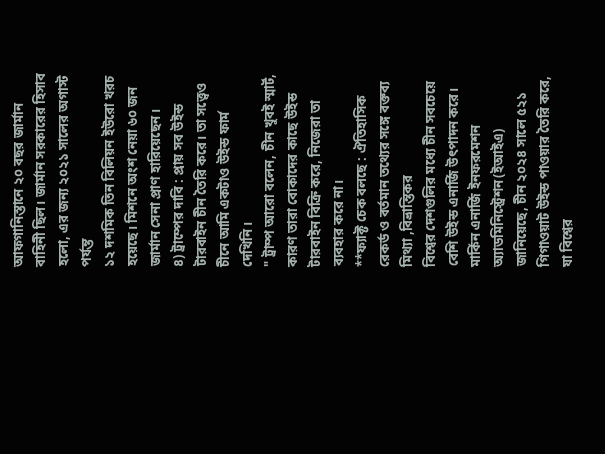আফগানিস্তানে ২০ বছর জার্মান বাহিনী ছিল। জার্মান সরকারের হিসাব হলো, এর জন্য ২০২১ সালের অগাস্ট পর্যন্ত
১২ দশমিক তিন বিলিয়ন ইউরো খরচ হয়েছে। মিশনে অংশ নেয়া ৬০ জন জার্মান সেনা প্রাণ হারিয়েছেন।
৪) ট্রাম্পের দাবি : প্রায় সব উইন্ড টারবাইন চীন তৈরি করে। তা সত্ত্বেও চীনে আমি একটাও উইন্ড ফার্ম দেখিনি।
" ট্রাম্প আরো বলেন, চীন খুবই স্মার্ট, কারণ তারা বোকাদের কাছে উইন্ড টারবাইন বিক্রি করে, নিজেরা তা ব্যবহার করে না।
**ফ্যাক্ট চেক বলছে : ঐতিহাসিক রেকর্ড ও বর্তমান তথ্যের সঙ্গে বক্তব্য মিথ্যা ,বিভ্রান্তিকর
বিশ্বের দেশগুলির মধ্যে চীন সবচেয়ে বেশি উইন্ড এনার্জি উৎপাদন করে। মার্কিন এনার্জি ইনফরমেশন অ্যাডমিনিস্ট্রেশন(ইআইএ) জানিয়েছে, চীন ২০২৪ সালে ৫২১ গিগাওয়াট উইন্ড পাওয়ার তৈরি করে, যা বিশ্বের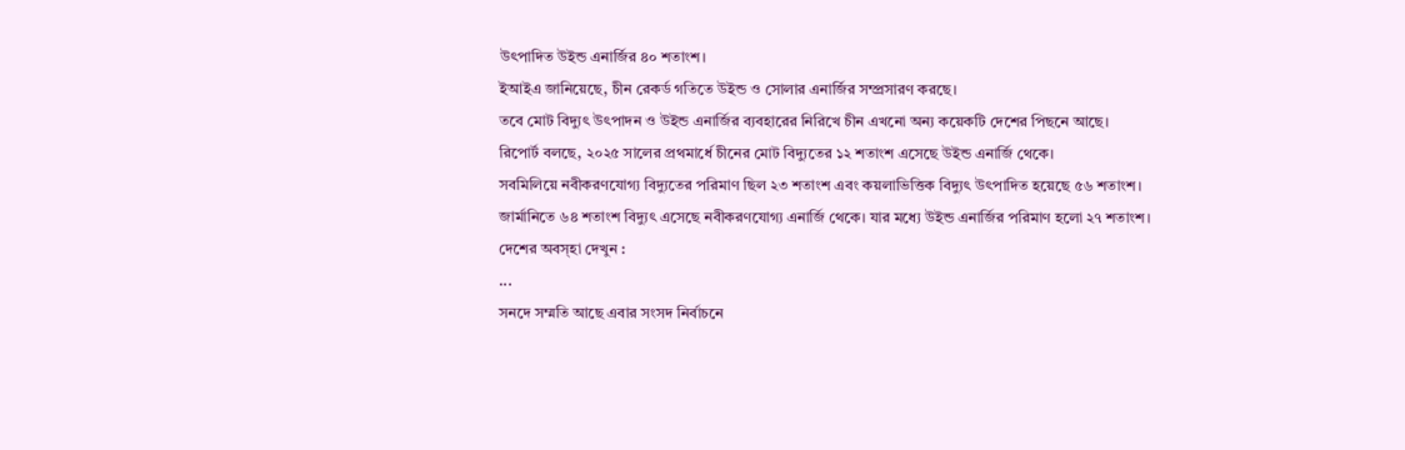উৎপাদিত উইন্ড এনার্জির ৪০ শতাংশ।
ইআইএ জানিয়েছে, চীন রেকর্ড গতিতে উইন্ড ও সোলার এনার্জির সম্প্রসারণ করছে।
তবে মোট বিদ্যুৎ উৎপাদন ও উইন্ড এনার্জির ব্যবহারের নিরিখে চীন এখনো অন্য কয়েকটি দেশের পিছনে আছে।
রিপোর্ট বলছে, ২০২৫ সালের প্রথমার্ধে চীনের মোট বিদ্যুতের ১২ শতাংশ এসেছে উইন্ড এনার্জি থেকে।
সবমিলিয়ে নবীকরণযোগ্য বিদ্যুতের পরিমাণ ছিল ২৩ শতাংশ এবং কয়লাভিত্তিক বিদ্যুৎ উৎপাদিত হয়েছে ৫৬ শতাংশ।
জার্মানিতে ৬৪ শতাংশ বিদ্যুৎ এসেছে নবীকরণযোগ্য এনার্জি থেকে। যার মধ্যে উইন্ড এনার্জির পরিমাণ হলো ২৭ শতাংশ।
দেশের অবস্হা দেখুন :
...
সনদে সম্মতি আছে এবার সংসদ নির্বাচনে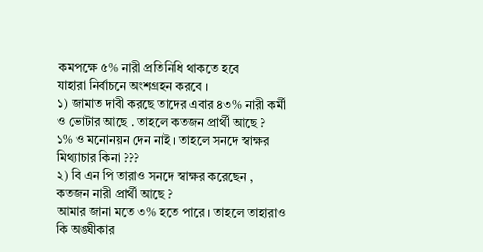কমপক্ষে ৫% নারী প্রতিনিধি থাকতে হবে
যাহারা নির্বাচনে অংশগ্রহন করবে ।
১) জামাত দাবী করছে তাদের এবার ৪৩% নারী কর্মী ও ভোটার আছে . তাহলে কতজন প্রার্থী আছে ?
১% ও মনোনয়ন দেন নাই । তাহলে সনদে স্বাক্ষর মিথ্যাচার কিনা ???
২) বি এন পি তারাও সনদে স্বাক্ষর করেছেন , কতজন নারী প্রার্থী আছে ?
আমার জানা মতে ৩% হতে পারে । তাহলে তাহারাও কি অঙ্ঘীকার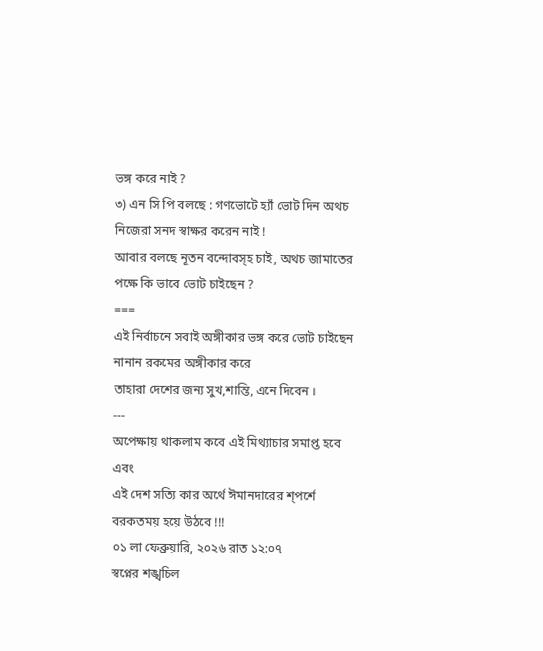ভঙ্গ করে নাই ?
৩) এন সি পি বলছে : গণভোটে হ্যাঁ ভোট দিন অথচ নিজেরা সনদ স্বাক্ষর করেন নাই !
আবার বলছে নূতন বন্দোবস্হ চাই, অথচ জামাতের পক্ষে কি ভাবে ভোট চাইছেন ?
===
এই নির্বাচনে সবাই অঙ্গীকার ভঙ্গ করে ভোট চাইছেন
নানান রকমের অঙ্গীকার করে
তাহারা দেশের জন্য সুখ,শান্তি, এনে দিবেন ।
---
অপেক্ষায় থাকলাম কবে এই মিথ্যাচার সমাপ্ত হবে
এবং
এই দেশ সত্যি কার অর্থে ঈমানদারের শ্পর্শে বরকতময় হয়ে উঠবে !!!
০১ লা ফেব্রুয়ারি, ২০২৬ রাত ১২:০৭
স্বপ্নের শঙ্খচিল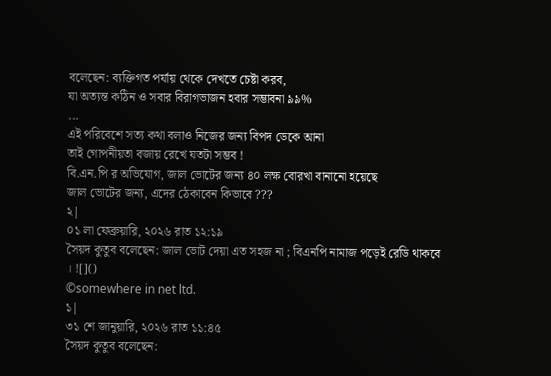বলেছেন: ব্যক্তিগত পর্যায় থেকে দেখতে চেষ্টা করব,
যা অত্যন্ত কঠিন ও সবার বিরাগভাজন হবার সম্ভাবনা ৯৯%
...
এই পরিবেশে সত্য কথা বলাও নিজের জন্য বিপদ ডেকে আনা
তাই গোপনীয়তা বজায় রেখে যতটা সম্ভব !
বি.এন.পি র অভিযোগ, জাল ভোটের জন্য ৪০ লক্ষ বোরখা বানানো হয়েছে
জাল ভোটের জন্য, এদের ঠেকাবেন কিভাবে ???
২|
০১ লা ফেব্রুয়ারি, ২০২৬ রাত ১২:১৯
সৈয়দ কুতুব বলেছেন: জাল ভোট দেয়া এত সহজ না ; বিএনপি নামাজ পড়েই রেডি থাকবে । ![]()
©somewhere in net ltd.
১|
৩১ শে জানুয়ারি, ২০২৬ রাত ১১:৪৫
সৈয়দ কুতুব বলেছেন: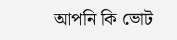আপনি কি ভোট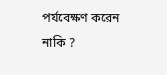পর্যবেক্ষণ করেন নাকি ?